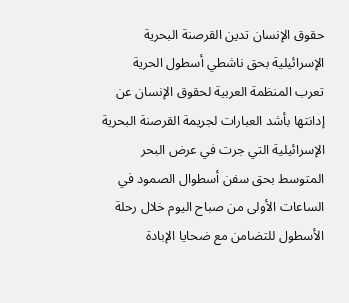حقوق الإنسان تدين القرصنة البحرية الإسرائيلية بحق ناشطي أسطول الحرية
تعرب المنظمة العربية لحقوق الإنسان عن إدانتها بأشد العبارات لجريمة القرصنة البحرية الإسرائيلية التي جرت في عرض البحر المتوسط بحق سفن أسطوال الصمود في الساعات الأولى من صباح اليوم خلال رحلة الأسطول للتضامن مع ضحايا الإبادة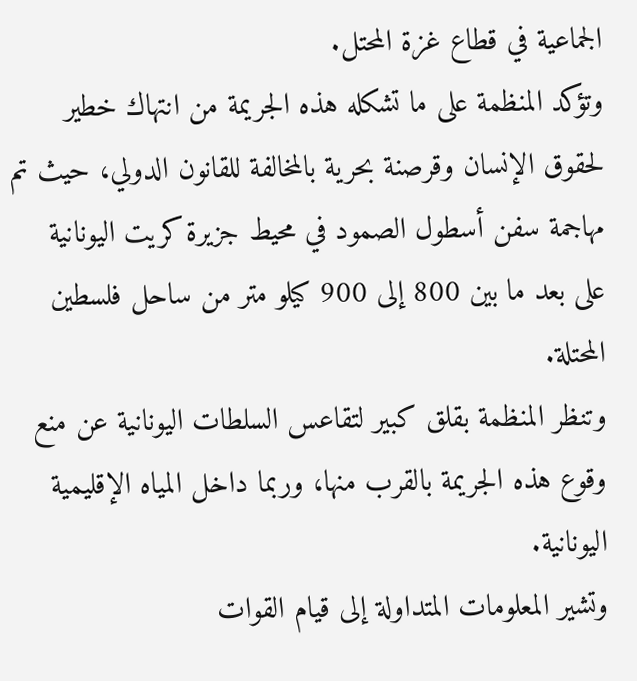الجماعية في قطاع غزة المحتل.
وتؤكد المنظمة على ما تشكله هذه الجريمة من انتهاك خطير لحقوق الإنسان وقرصنة بحرية بالمخالفة للقانون الدولي، حيث تم مهاجمة سفن أسطول الصمود في محيط جزيرة كريت اليونانية على بعد ما بين 800 إلى 900 كيلو متر من ساحل فلسطين المحتلة.
وتنظر المنظمة بقلق كبير لتقاعس السلطات اليونانية عن منع وقوع هذه الجريمة بالقرب منها، وربما داخل المياه الإقليمية اليونانية.
وتشير المعلومات المتداولة إلى قيام القوات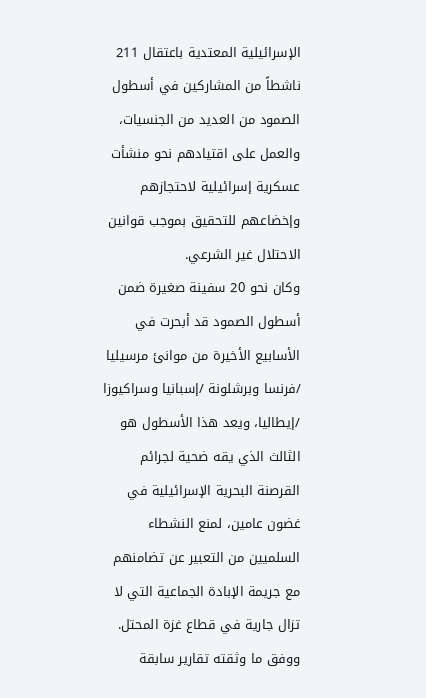الإسرائيلية المعتدية باعتقال 211 ناشطاً من المشاركين في أسطول الصمود من العديد من الجنسيات، والعمل على اقتيادهم نحو منشأت عسكرية إسرائيلية لاحتجازهم وإخضاعهم للتحقيق بموجب قوانين الاحتلال غير الشرعي.
وكان نحو 20 سفينة صغيرة ضمن أسطول الصمود قد أبحرت في الأسابيع الأخيرة من موانئ مرسيليا /فرنسا وبرشلونة /إسبانيا وسراكيوزا /إيطاليا، ويعد هذا الأسطول هو الثالث الذي يقه ضحية لجرائم القرصنة البحرية الإسرائيلية في غضون عامين، لمنع النشطاء السلميين من التعبير عن تضامنهم مع جريمة الإبادة الجماعية التي لا تزال جارية في قطاع غزة المحتل.
ووفق ما وثقته تقارير سابقة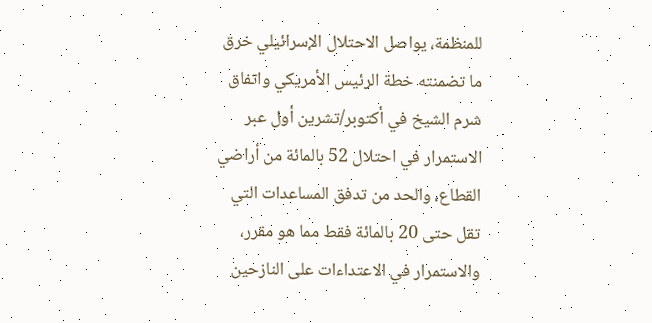للمنظمة، يواصل الاحتلال الإسرائيلي خرق ما تضمنته خطة الرئيس الأمريكي واتفاق شرم الشيخ في أكتوبر/تشرين أول عبر الاستمرار في احتلال 52 بالمائة من أراضي القطاع، والحد من تدفق المساعدات التي تقل حتى 20 بالمائة فقط مما هو مقرر، والاستمرار في الاعتداءات على النازحين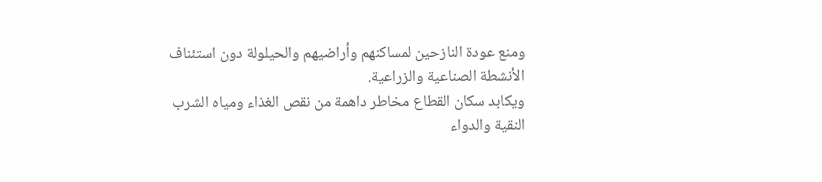ومنع عودة النازحين لمساكنهم وأراضيهم والحيلولة دون استئناف الأنشطة الصناعية والزراعية.
ويكابد سكان القطاع مخاطر داهمة من نقص الغذاء ومياه الشرب النقية والدواء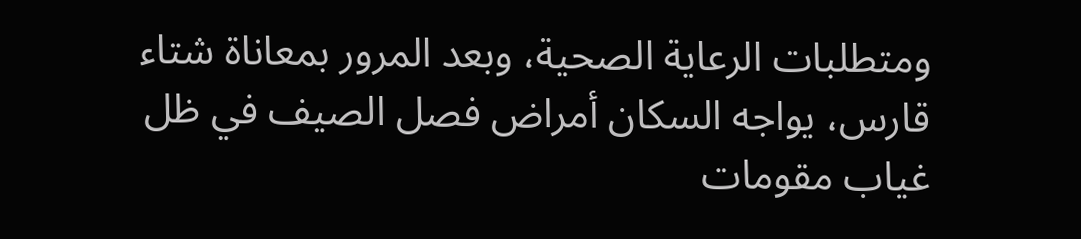ومتطلبات الرعاية الصحية، وبعد المرور بمعاناة شتاء قارس، يواجه السكان أمراض فصل الصيف في ظل غياب مقومات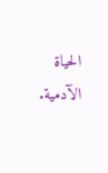الحياة الآدمية.